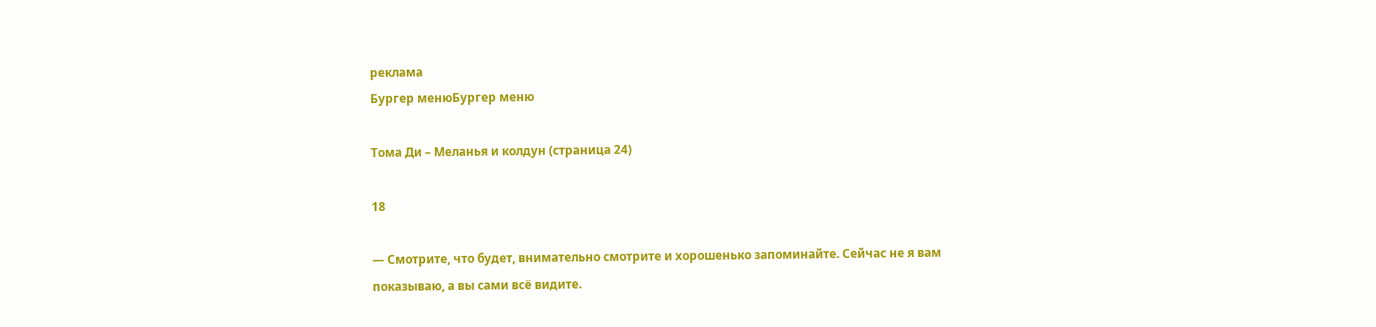реклама
Бургер менюБургер меню

Тома Ди – Меланья и колдун (страница 24)

18

— Смотрите, что будет, внимательно смотрите и хорошенько запоминайте. Сейчас не я вам показываю, а вы сами всё видите.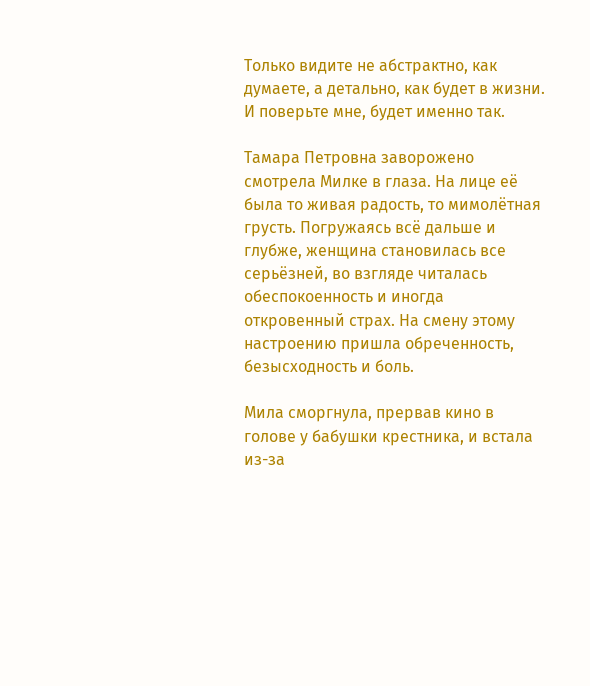Только видите не абстрактно, как думаете, а детально, как будет в жизни. И поверьте мне, будет именно так.

Тамара Петровна заворожено смотрела Милке в глаза. На лице её была то живая радость, то мимолётная грусть. Погружаясь всё дальше и глубже, женщина становилась все серьёзней, во взгляде читалась обеспокоенность и иногда откровенный страх. На смену этому настроению пришла обреченность, безысходность и боль.

Мила сморгнула, прервав кино в голове у бабушки крестника, и встала из-за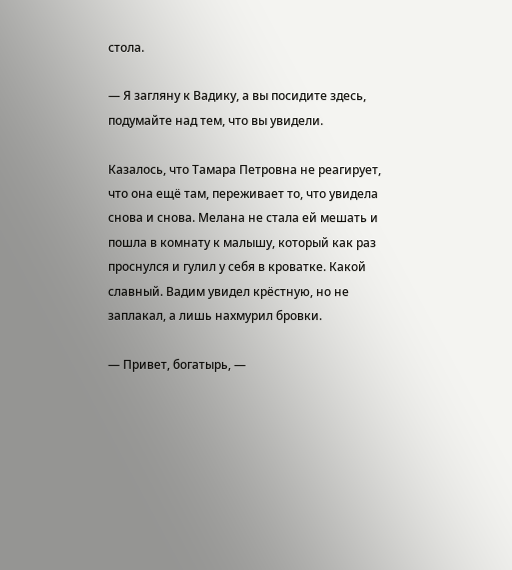стола.

— Я загляну к Вадику, а вы посидите здесь, подумайте над тем, что вы увидели.

Казалось, что Тамара Петровна не реагирует, что она ещё там, переживает то, что увидела снова и снова. Мелана не стала ей мешать и пошла в комнату к малышу, который как раз проснулся и гулил у себя в кроватке. Какой славный. Вадим увидел крёстную, но не заплакал, а лишь нахмурил бровки.

— Привет, богатырь, —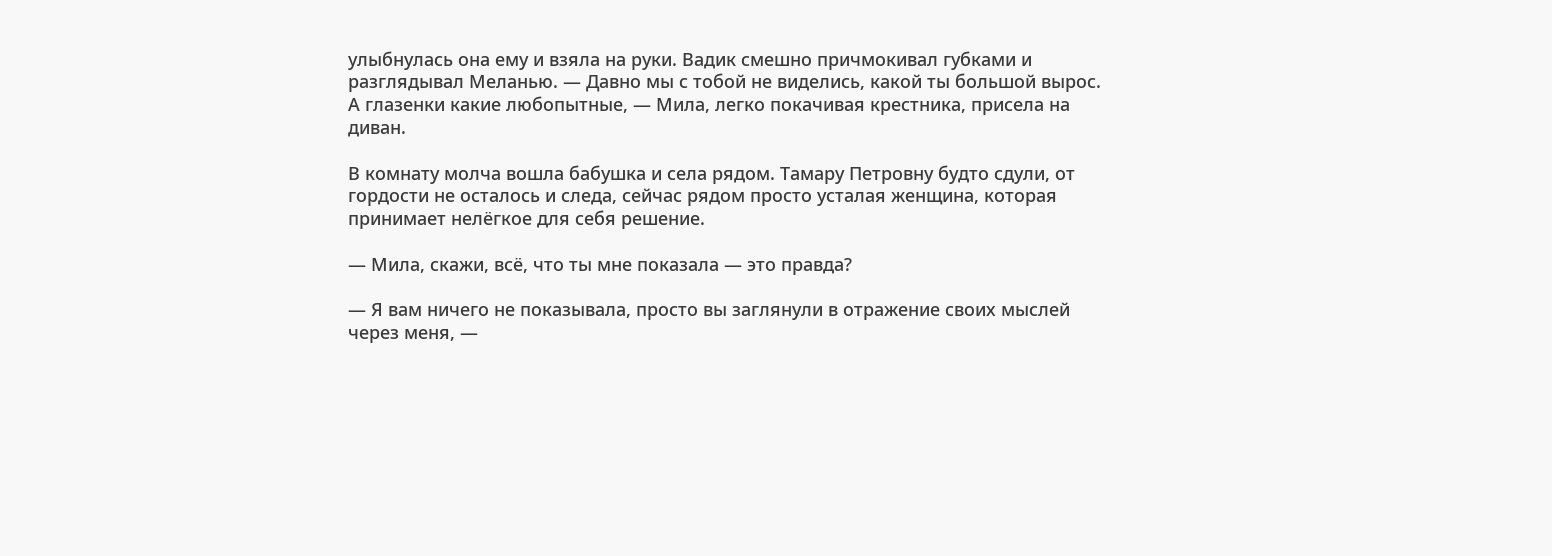улыбнулась она ему и взяла на руки. Вадик смешно причмокивал губками и разглядывал Меланью. — Давно мы с тобой не виделись, какой ты большой вырос. А глазенки какие любопытные, — Мила, легко покачивая крестника, присела на диван.

В комнату молча вошла бабушка и села рядом. Тамару Петровну будто сдули, от гордости не осталось и следа, сейчас рядом просто усталая женщина, которая принимает нелёгкое для себя решение.

— Мила, скажи, всё, что ты мне показала — это правда?

— Я вам ничего не показывала, просто вы заглянули в отражение своих мыслей через меня, —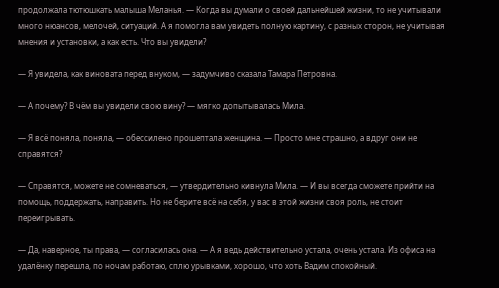продолжала тютюшкать малыша Меланья. — Когда вы думали о своей дальнейшей жизни, то не учитывали много нюансов, мелочей, ситуаций. А я помогла вам увидеть полную картину, с разных сторон, не учитывая мнения и установки, а как есть. Что вы увидели?

— Я увидела, как виновата перед внуком, — задумчиво сказала Тамара Петровна.

— А почему? В чём вы увидели свою вину? — мягко допытывалась Мила.

— Я всё поняла, поняла, — обессилено прошептала женщина. — Просто мне страшно, а вдруг они не справятся?

— Справятся, можете не сомневаться, — утвердительно кивнула Мила. — И вы всегда сможете прийти на помощь, поддержать, направить. Но не берите всё на себя, у вас в этой жизни своя роль, не стоит переигрывать.

— Да, наверное, ты права, — согласилась она. — А я ведь действительно устала, очень устала. Из офиса на удалёнку перешла, по ночам работаю, сплю урывками, хорошо, что хоть Вадим спокойный.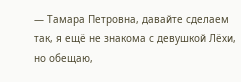— Тамара Петровна, давайте сделаем так, я ещё не знакома с девушкой Лёхи, но обещаю,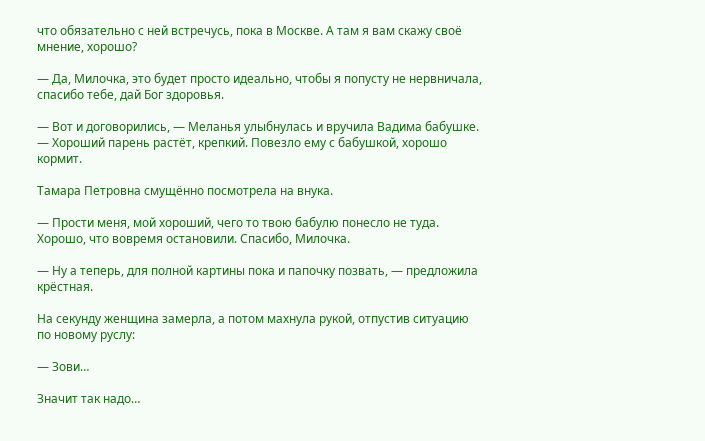что обязательно с ней встречусь, пока в Москве. А там я вам скажу своё мнение, хорошо?

— Да, Милочка, это будет просто идеально, чтобы я попусту не нервничала, спасибо тебе, дай Бог здоровья.

— Вот и договорились, — Меланья улыбнулась и вручила Вадима бабушке. — Хороший парень растёт, крепкий. Повезло ему с бабушкой, хорошо кормит.

Тамара Петровна смущённо посмотрела на внука.

— Прости меня, мой хороший, чего то твою бабулю понесло не туда. Хорошо, что вовремя остановили. Спасибо, Милочка.

— Ну а теперь, для полной картины пока и папочку позвать, — предложила крёстная.

На секунду женщина замерла, а потом махнула рукой, отпустив ситуацию по новому руслу:

— Зови…

Значит так надо…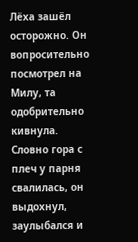Лёха зашёл осторожно. Он вопросительно посмотрел на Милу, та одобрительно кивнула. Словно гора с плеч у парня свалилась, он выдохнул, заулыбался и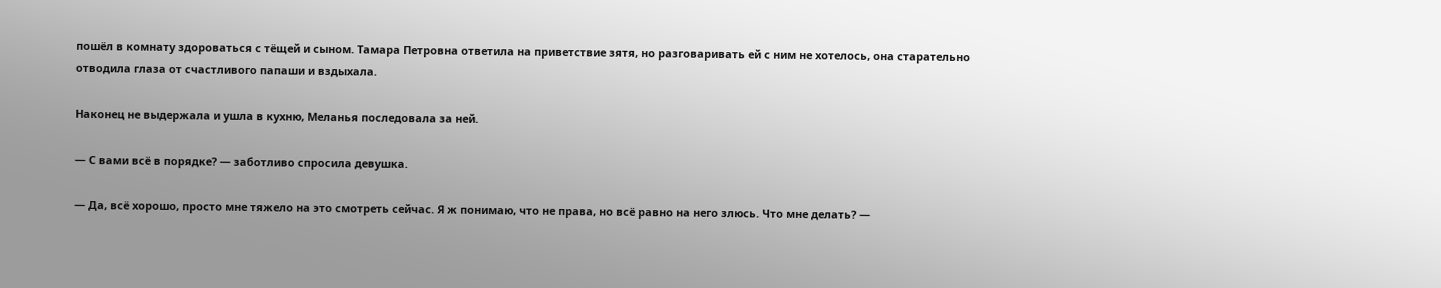пошёл в комнату здороваться с тёщей и сыном. Тамара Петровна ответила на приветствие зятя, но разговаривать ей с ним не хотелось, она старательно отводила глаза от счастливого папаши и вздыхала.

Наконец не выдержала и ушла в кухню, Меланья последовала за ней.

— С вами всё в порядке? — заботливо спросила девушка.

— Да, всё хорошо, просто мне тяжело на это смотреть сейчас. Я ж понимаю, что не права, но всё равно на него злюсь. Что мне делать? —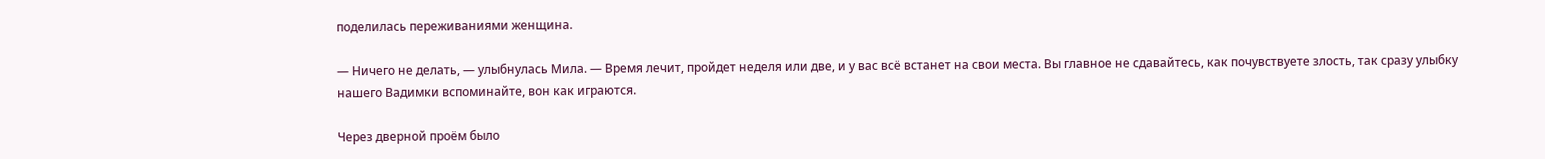поделилась переживаниями женщина.

— Ничего не делать, — улыбнулась Мила. — Время лечит, пройдет неделя или две, и у вас всё встанет на свои места. Вы главное не сдавайтесь, как почувствуете злость, так сразу улыбку нашего Вадимки вспоминайте, вон как играются.

Через дверной проём было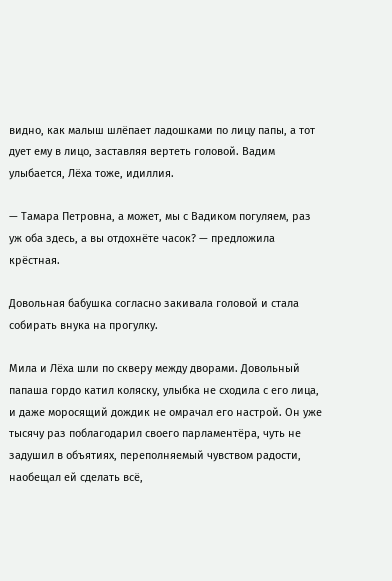видно, как малыш шлёпает ладошками по лицу папы, а тот дует ему в лицо, заставляя вертеть головой. Вадим улыбается, Лёха тоже, идиллия.

— Тамара Петровна, а может, мы с Вадиком погуляем, раз уж оба здесь, а вы отдохнёте часок? — предложила крёстная.

Довольная бабушка согласно закивала головой и стала собирать внука на прогулку.

Мила и Лёха шли по скверу между дворами. Довольный папаша гордо катил коляску, улыбка не сходила с его лица, и даже моросящий дождик не омрачал его настрой. Он уже тысячу раз поблагодарил своего парламентёра, чуть не задушил в объятиях, переполняемый чувством радости, наобещал ей сделать всё,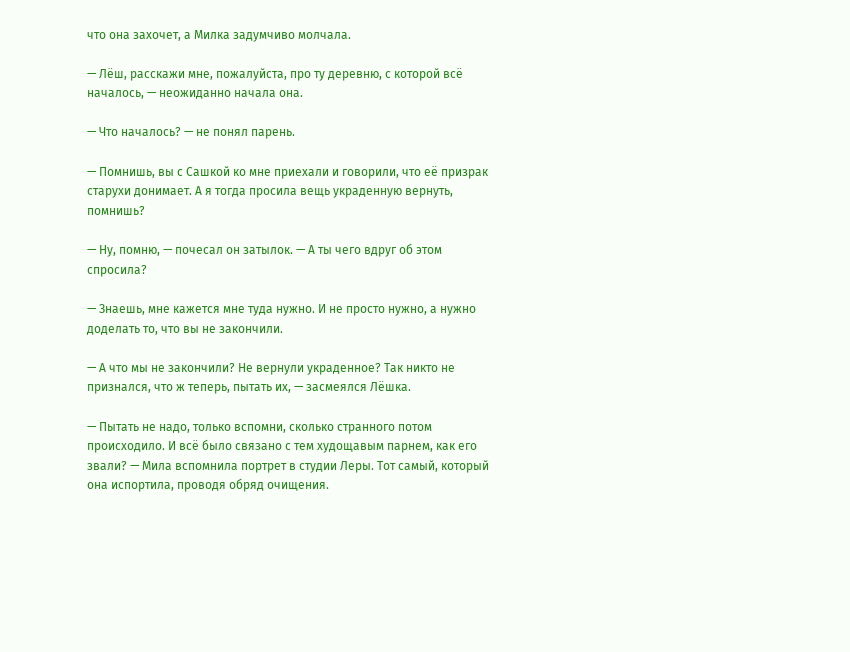что она захочет, а Милка задумчиво молчала.

— Лёш, расскажи мне, пожалуйста, про ту деревню, с которой всё началось, — неожиданно начала она.

— Что началось? — не понял парень.

— Помнишь, вы с Сашкой ко мне приехали и говорили, что её призрак старухи донимает. А я тогда просила вещь украденную вернуть, помнишь?

— Ну, помню, — почесал он затылок. — А ты чего вдруг об этом спросила?

— Знаешь, мне кажется мне туда нужно. И не просто нужно, а нужно доделать то, что вы не закончили.

— А что мы не закончили? Не вернули украденное? Так никто не признался, что ж теперь, пытать их, — засмеялся Лёшка.

— Пытать не надо, только вспомни, сколько странного потом происходило. И всё было связано с тем худощавым парнем, как его звали? — Мила вспомнила портрет в студии Леры. Тот самый, который она испортила, проводя обряд очищения.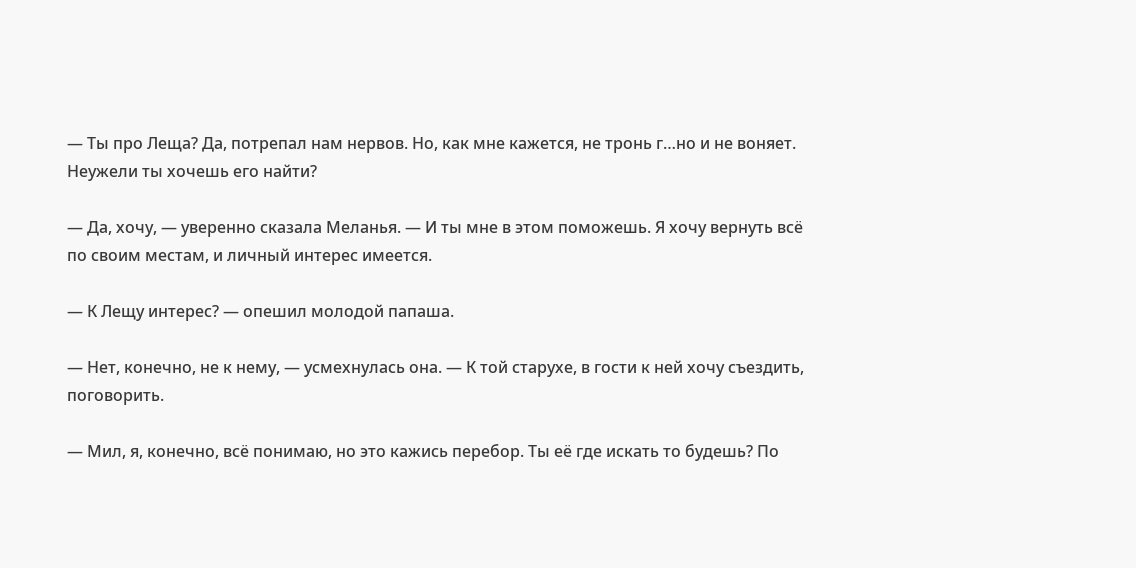— Ты про Леща? Да, потрепал нам нервов. Но, как мне кажется, не тронь г…но и не воняет. Неужели ты хочешь его найти?

— Да, хочу, — уверенно сказала Меланья. — И ты мне в этом поможешь. Я хочу вернуть всё по своим местам, и личный интерес имеется.

— К Лещу интерес? — опешил молодой папаша.

— Нет, конечно, не к нему, — усмехнулась она. — К той старухе, в гости к ней хочу съездить, поговорить.

— Мил, я, конечно, всё понимаю, но это кажись перебор. Ты её где искать то будешь? По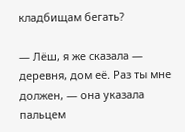кладбищам бегать?

— Лёш, я же сказала — деревня, дом её. Раз ты мне должен, — она указала пальцем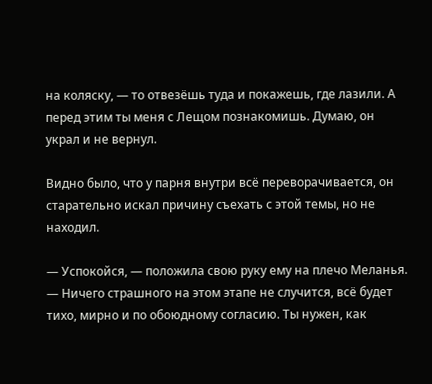на коляску, — то отвезёшь туда и покажешь, где лазили. А перед этим ты меня с Лещом познакомишь. Думаю, он украл и не вернул.

Видно было, что у парня внутри всё переворачивается, он старательно искал причину съехать с этой темы, но не находил.

— Успокойся, — положила свою руку ему на плечо Меланья. — Ничего страшного на этом этапе не случится, всё будет тихо, мирно и по обоюдному согласию. Ты нужен, как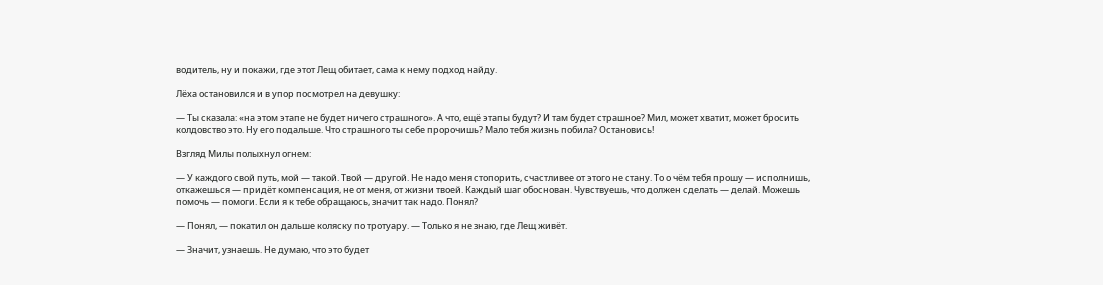водитель, ну и покажи, где этот Лещ обитает, сама к нему подход найду.

Лёха остановился и в упор посмотрел на девушку:

— Ты сказала: «на этом этапе не будет ничего страшного». А что, ещё этапы будут? И там будет страшное? Мил, может хватит, может бросить колдовство это. Ну его подальше. Что страшного ты себе пророчишь? Мало тебя жизнь побила? Остановись!

Взгляд Милы полыхнул огнем:

— У каждого свой путь, мой — такой. Твой — другой. Не надо меня стопорить, счастливее от этого не стану. То о чём тебя прошу — исполнишь, откажешься — придёт компенсация, не от меня, от жизни твоей. Каждый шаг обоснован. Чувствуешь, что должен сделать — делай. Можешь помочь — помоги. Если я к тебе обращаюсь, значит так надо. Понял?

— Понял, — покатил он дальше коляску по тротуару. — Только я не знаю, где Лещ живёт.

— Значит, узнаешь. Не думаю, что это будет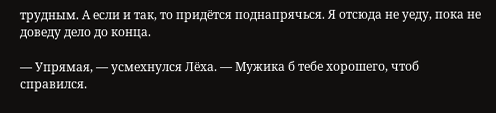трудным. А если и так, то придётся поднапрячься. Я отсюда не уеду, пока не доведу дело до конца.

— Упрямая, — усмехнулся Лёха. — Мужика б тебе хорошего, чтоб справился.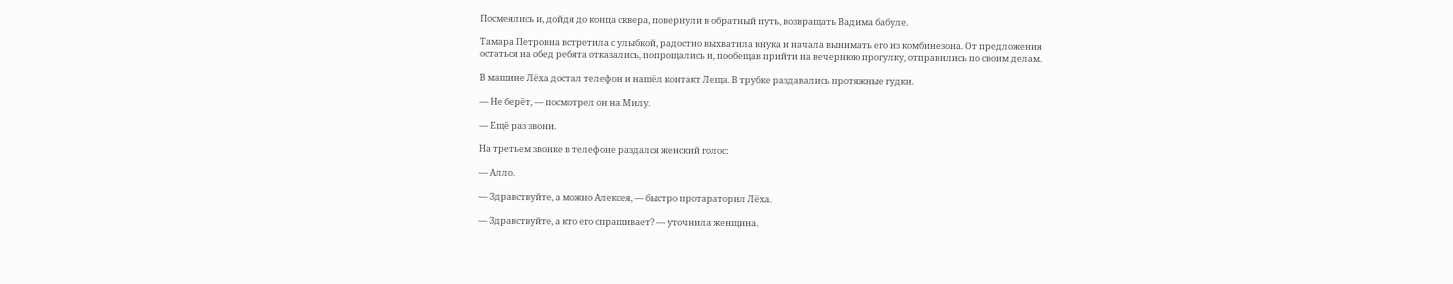Посмеялись и, дойдя до конца сквера, повернули в обратный путь, возвращать Вадима бабуле.

Тамара Петровна встретила с улыбкой, радостно выхватила внука и начала вынимать его из комбинезона. От предложения остаться на обед ребята отказались, попрощались и, пообещав прийти на вечернюю прогулку, отправились по своим делам.

В машине Лёха достал телефон и нашёл контакт Леща. В трубке раздавались протяжные гудки.

— Не берёт, — посмотрел он на Милу.

— Ещё раз звони.

На третьем звонке в телефоне раздался женский голос:

— Алло.

— Здравствуйте, а можно Алексея, — быстро протараторил Лёха.

— Здравствуйте, а кто его спрашивает? — уточнила женщина.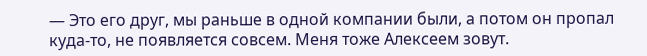— Это его друг, мы раньше в одной компании были, а потом он пропал куда-то, не появляется совсем. Меня тоже Алексеем зовут.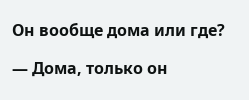Он вообще дома или где?

— Дома, только он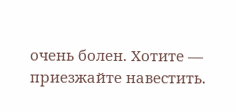очень болен. Хотите — приезжайте навестить.